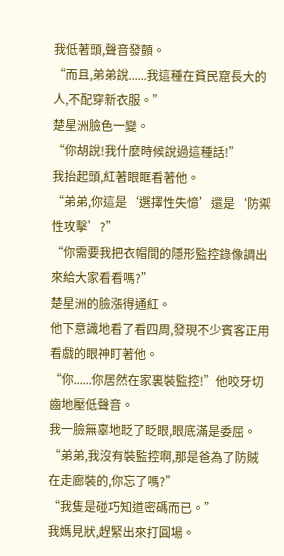我低著頭,聲音發顫。
“而且,弟弟說......我這種在貧民窟長大的人,不配穿新衣服。”
楚星洲臉色一變。
“你胡說!我什麼時候說過這種話!”
我抬起頭,紅著眼眶看著他。
“弟弟,你這是‘選擇性失憶’還是‘防禦性攻擊’?”
“你需要我把衣帽間的隱形監控錄像調出來給大家看看嗎?”
楚星洲的臉漲得通紅。
他下意識地看了看四周,發現不少賓客正用看戲的眼神盯著他。
“你......你居然在家裏裝監控!”他咬牙切齒地壓低聲音。
我一臉無辜地眨了眨眼,眼底滿是委屈。
“弟弟,我沒有裝監控啊,那是爸為了防賊在走廊裝的,你忘了嗎?”
“我隻是碰巧知道密碼而已。”
我媽見狀,趕緊出來打圓場。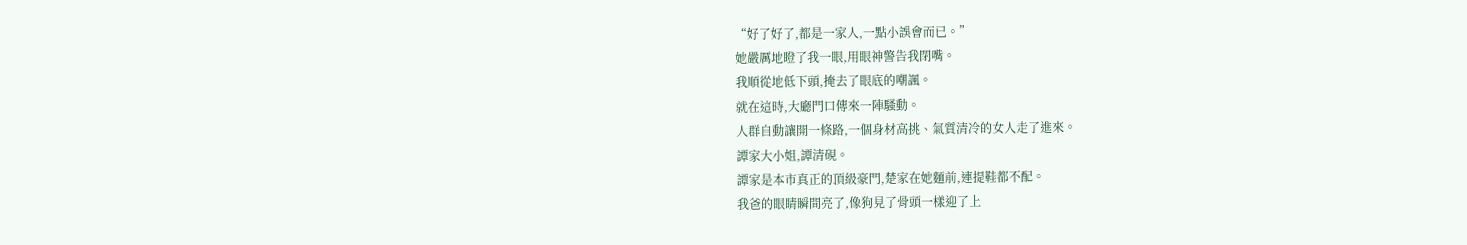“好了好了,都是一家人,一點小誤會而已。”
她嚴厲地瞪了我一眼,用眼神警告我閉嘴。
我順從地低下頭,掩去了眼底的嘲諷。
就在這時,大廳門口傳來一陣騷動。
人群自動讓開一條路,一個身材高挑、氣質清冷的女人走了進來。
譚家大小姐,譚清硯。
譚家是本市真正的頂級豪門,楚家在她麵前,連提鞋都不配。
我爸的眼睛瞬間亮了,像狗見了骨頭一樣迎了上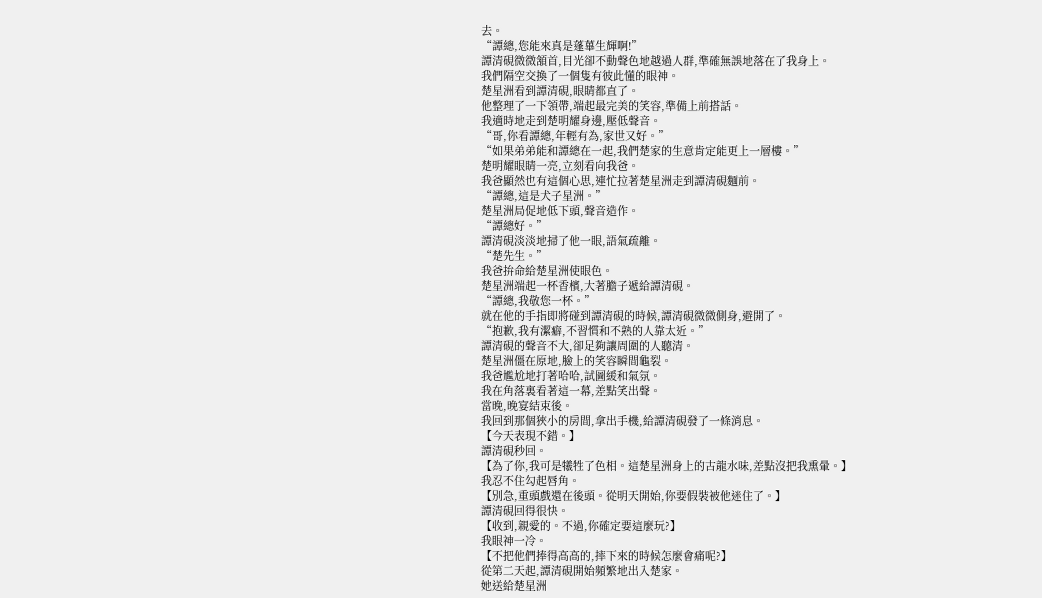去。
“譚總,您能來真是蓬蓽生輝啊!”
譚清硯微微頷首,目光卻不動聲色地越過人群,準確無誤地落在了我身上。
我們隔空交換了一個隻有彼此懂的眼神。
楚星洲看到譚清硯,眼睛都直了。
他整理了一下領帶,端起最完美的笑容,準備上前搭話。
我適時地走到楚明耀身邊,壓低聲音。
“哥,你看譚總,年輕有為,家世又好。”
“如果弟弟能和譚總在一起,我們楚家的生意肯定能更上一層樓。”
楚明耀眼睛一亮,立刻看向我爸。
我爸顯然也有這個心思,連忙拉著楚星洲走到譚清硯麵前。
“譚總,這是犬子星洲。”
楚星洲局促地低下頭,聲音造作。
“譚總好。”
譚清硯淡淡地掃了他一眼,語氣疏離。
“楚先生。”
我爸拚命給楚星洲使眼色。
楚星洲端起一杯香檳,大著膽子遞給譚清硯。
“譚總,我敬您一杯。”
就在他的手指即將碰到譚清硯的時候,譚清硯微微側身,避開了。
“抱歉,我有潔癖,不習慣和不熟的人靠太近。”
譚清硯的聲音不大,卻足夠讓周圍的人聽清。
楚星洲僵在原地,臉上的笑容瞬間龜裂。
我爸尷尬地打著哈哈,試圖緩和氣氛。
我在角落裏看著這一幕,差點笑出聲。
當晚,晚宴結束後。
我回到那個狹小的房間,拿出手機,給譚清硯發了一條消息。
【今天表現不錯。】
譚清硯秒回。
【為了你,我可是犧牲了色相。這楚星洲身上的古龍水味,差點沒把我熏暈。】
我忍不住勾起唇角。
【別急,重頭戲還在後頭。從明天開始,你要假裝被他迷住了。】
譚清硯回得很快。
【收到,親愛的。不過,你確定要這麼玩?】
我眼神一冷。
【不把他們捧得高高的,摔下來的時候怎麼會痛呢?】
從第二天起,譚清硯開始頻繁地出入楚家。
她送給楚星洲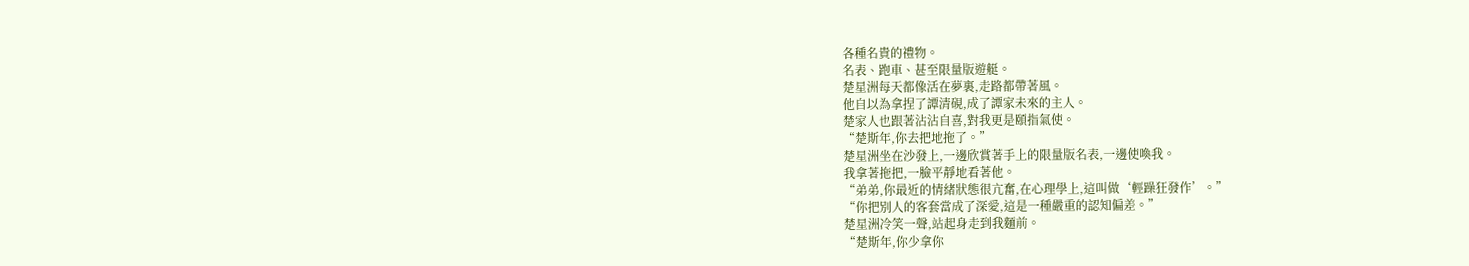各種名貴的禮物。
名表、跑車、甚至限量版遊艇。
楚星洲每天都像活在夢裏,走路都帶著風。
他自以為拿捏了譚清硯,成了譚家未來的主人。
楚家人也跟著沾沾自喜,對我更是頤指氣使。
“楚斯年,你去把地拖了。”
楚星洲坐在沙發上,一邊欣賞著手上的限量版名表,一邊使喚我。
我拿著拖把,一臉平靜地看著他。
“弟弟,你最近的情緒狀態很亢奮,在心理學上,這叫做‘輕躁狂發作’。”
“你把別人的客套當成了深愛,這是一種嚴重的認知偏差。”
楚星洲冷笑一聲,站起身走到我麵前。
“楚斯年,你少拿你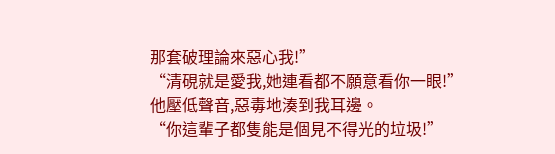那套破理論來惡心我!”
“清硯就是愛我,她連看都不願意看你一眼!”
他壓低聲音,惡毒地湊到我耳邊。
“你這輩子都隻能是個見不得光的垃圾!”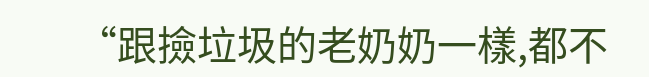“跟撿垃圾的老奶奶一樣,都不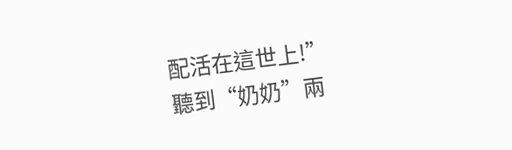配活在這世上!”
聽到“奶奶”兩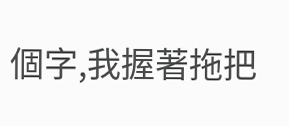個字,我握著拖把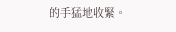的手猛地收緊。